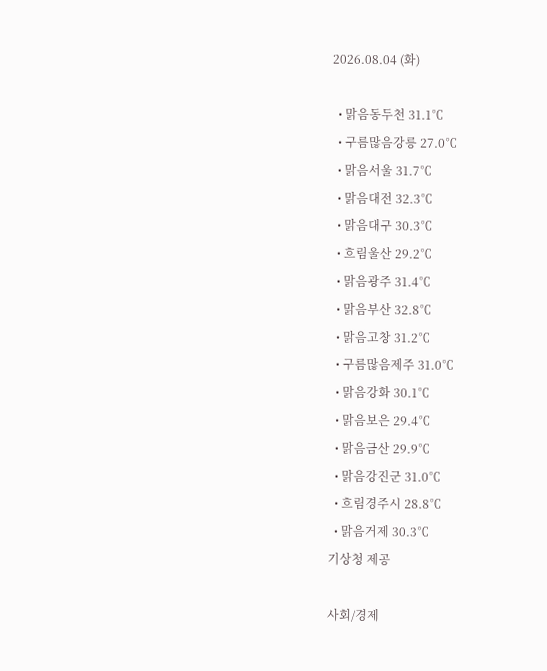2026.08.04 (화)

  • 맑음동두천 31.1℃
  • 구름많음강릉 27.0℃
  • 맑음서울 31.7℃
  • 맑음대전 32.3℃
  • 맑음대구 30.3℃
  • 흐림울산 29.2℃
  • 맑음광주 31.4℃
  • 맑음부산 32.8℃
  • 맑음고창 31.2℃
  • 구름많음제주 31.0℃
  • 맑음강화 30.1℃
  • 맑음보은 29.4℃
  • 맑음금산 29.9℃
  • 맑음강진군 31.0℃
  • 흐림경주시 28.8℃
  • 맑음거제 30.3℃
기상청 제공

사회/경제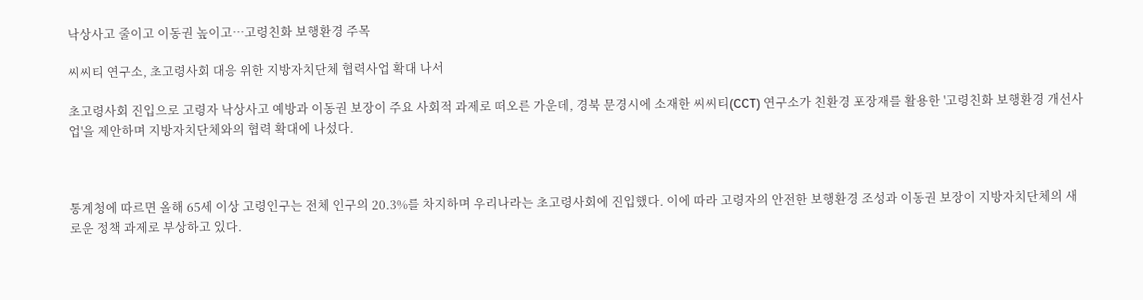낙상사고 줄이고 이동권 높이고…고령친화 보행환경 주목

씨씨티 연구소, 초고령사회 대응 위한 지방자치단체 협력사업 확대 나서

초고령사회 진입으로 고령자 낙상사고 예방과 이동권 보장이 주요 사회적 과제로 떠오른 가운데, 경북 문경시에 소재한 씨씨티(CCT) 연구소가 친환경 포장재를 활용한 '고령친화 보행환경 개선사업'을 제안하며 지방자치단체와의 협력 확대에 나섰다.



통계청에 따르면 올해 65세 이상 고령인구는 전체 인구의 20.3%를 차지하며 우리나라는 초고령사회에 진입했다. 이에 따라 고령자의 안전한 보행환경 조성과 이동권 보장이 지방자치단체의 새로운 정책 과제로 부상하고 있다.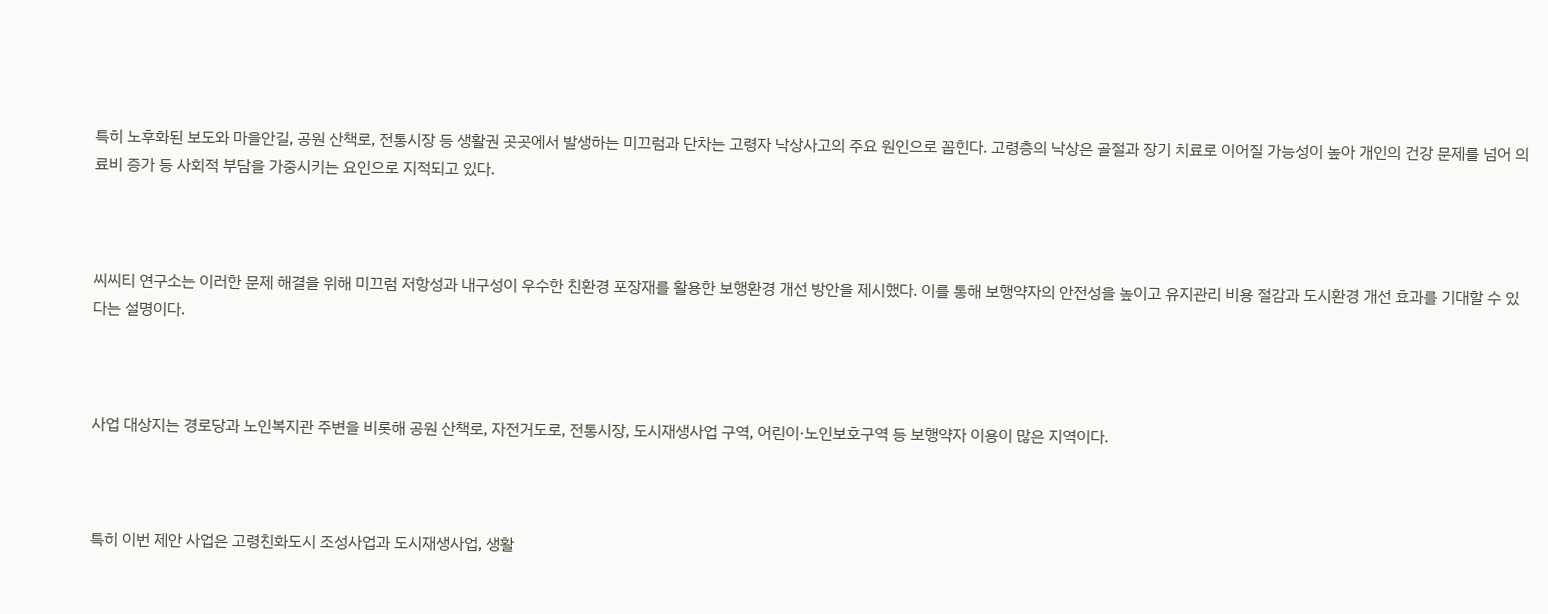특히 노후화된 보도와 마을안길, 공원 산책로, 전통시장 등 생활권 곳곳에서 발생하는 미끄럼과 단차는 고령자 낙상사고의 주요 원인으로 꼽힌다. 고령층의 낙상은 골절과 장기 치료로 이어질 가능성이 높아 개인의 건강 문제를 넘어 의료비 증가 등 사회적 부담을 가중시키는 요인으로 지적되고 있다.



씨씨티 연구소는 이러한 문제 해결을 위해 미끄럼 저항성과 내구성이 우수한 친환경 포장재를 활용한 보행환경 개선 방안을 제시했다. 이를 통해 보행약자의 안전성을 높이고 유지관리 비용 절감과 도시환경 개선 효과를 기대할 수 있다는 설명이다.



사업 대상지는 경로당과 노인복지관 주변을 비롯해 공원 산책로, 자전거도로, 전통시장, 도시재생사업 구역, 어린이·노인보호구역 등 보행약자 이용이 많은 지역이다.



특히 이번 제안 사업은 고령친화도시 조성사업과 도시재생사업, 생활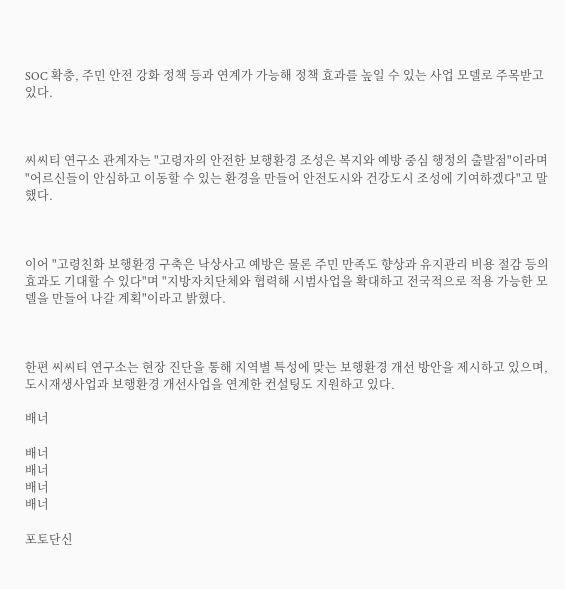SOC 확충, 주민 안전 강화 정책 등과 연계가 가능해 정책 효과를 높일 수 있는 사업 모델로 주목받고 있다.



씨씨티 연구소 관계자는 "고령자의 안전한 보행환경 조성은 복지와 예방 중심 행정의 출발점"이라며 "어르신들이 안심하고 이동할 수 있는 환경을 만들어 안전도시와 건강도시 조성에 기여하겠다"고 말했다.



이어 "고령친화 보행환경 구축은 낙상사고 예방은 물론 주민 만족도 향상과 유지관리 비용 절감 등의 효과도 기대할 수 있다"며 "지방자치단체와 협력해 시범사업을 확대하고 전국적으로 적용 가능한 모델을 만들어 나갈 계획"이라고 밝혔다.



한편 씨씨티 연구소는 현장 진단을 통해 지역별 특성에 맞는 보행환경 개선 방안을 제시하고 있으며, 도시재생사업과 보행환경 개선사업을 연계한 컨설팅도 지원하고 있다.

배너

배너
배너
배너
배너

포토단신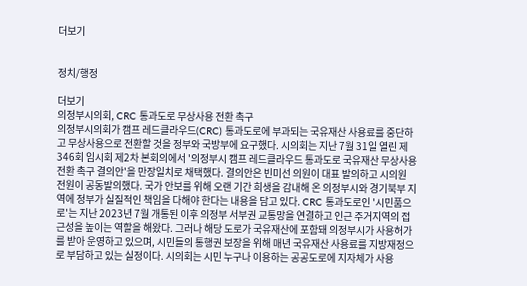더보기


정치/행정

더보기
의정부시의회, CRC 통과도로 무상사용 전환 촉구
의정부시의회가 캠프 레드클라우드(CRC) 통과도로에 부과되는 국유재산 사용료를 중단하고 무상사용으로 전환할 것을 정부와 국방부에 요구했다. 시의회는 지난 7월 31일 열린 제346회 임시회 제2차 본회의에서 '의정부시 캠프 레드클라우드 통과도로 국유재산 무상사용 전환 촉구 결의안'을 만장일치로 채택했다. 결의안은 빈미선 의원이 대표 발의하고 시의원 전원이 공동발의했다. 국가 안보를 위해 오랜 기간 희생을 감내해 온 의정부시와 경기북부 지역에 정부가 실질적인 책임을 다해야 한다는 내용을 담고 있다. CRC 통과도로인 '시민품으로'는 지난 2023년 7월 개통된 이후 의정부 서부권 교통망을 연결하고 인근 주거지역의 접근성을 높이는 역할을 해왔다. 그러나 해당 도로가 국유재산에 포함돼 의정부시가 사용허가를 받아 운영하고 있으며, 시민들의 통행권 보장을 위해 매년 국유재산 사용료를 지방재정으로 부담하고 있는 실정이다. 시의회는 시민 누구나 이용하는 공공도로에 지자체가 사용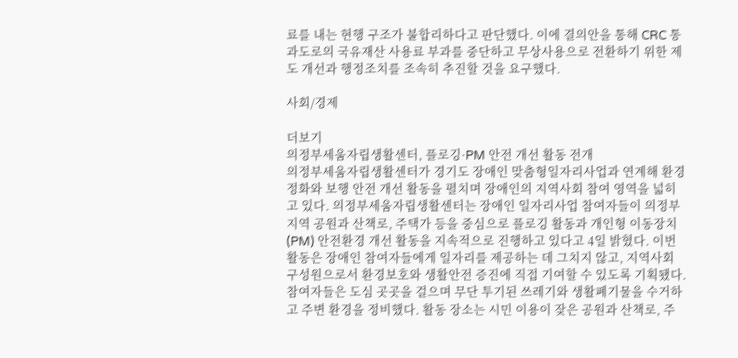료를 내는 현행 구조가 불합리하다고 판단했다. 이에 결의안을 통해 CRC 통과도로의 국유재산 사용료 부과를 중단하고 무상사용으로 전환하기 위한 제도 개선과 행정조치를 조속히 추진할 것을 요구했다.

사회/경제

더보기
의정부세움자립생활센터, 플로깅·PM 안전 개선 활동 전개
의정부세움자립생활센터가 경기도 장애인 맞춤형일자리사업과 연계해 환경정화와 보행 안전 개선 활동을 펼치며 장애인의 지역사회 참여 영역을 넓히고 있다. 의정부세움자립생활센터는 장애인 일자리사업 참여자들이 의정부지역 공원과 산책로, 주택가 등을 중심으로 플로깅 활동과 개인형 이동장치(PM) 안전환경 개선 활동을 지속적으로 진행하고 있다고 4일 밝혔다. 이번 활동은 장애인 참여자들에게 일자리를 제공하는 데 그치지 않고, 지역사회 구성원으로서 환경보호와 생활안전 증진에 직접 기여할 수 있도록 기획됐다. 참여자들은 도심 곳곳을 걸으며 무단 투기된 쓰레기와 생활폐기물을 수거하고 주변 환경을 정비했다. 활동 장소는 시민 이용이 잦은 공원과 산책로, 주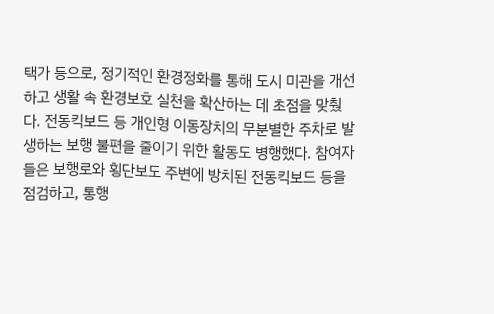택가 등으로, 정기적인 환경정화를 통해 도시 미관을 개선하고 생활 속 환경보호 실천을 확산하는 데 초점을 맞췄다. 전동킥보드 등 개인형 이동장치의 무분별한 주차로 발생하는 보행 불편을 줄이기 위한 활동도 병행했다. 참여자들은 보행로와 횡단보도 주변에 방치된 전동킥보드 등을 점검하고, 통행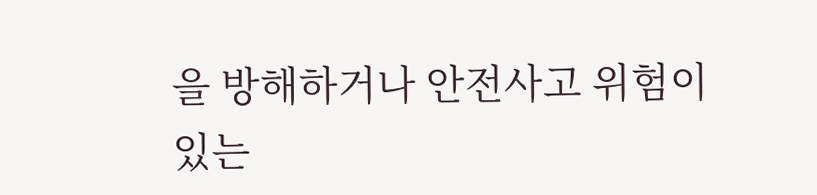을 방해하거나 안전사고 위험이 있는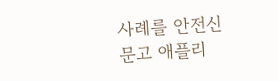사례를 안전신문고 애플리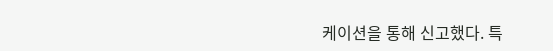케이션을 통해 신고했다. 특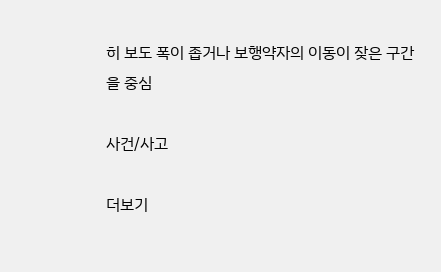히 보도 폭이 좁거나 보행약자의 이동이 잦은 구간을 중심

사건/사고

더보기